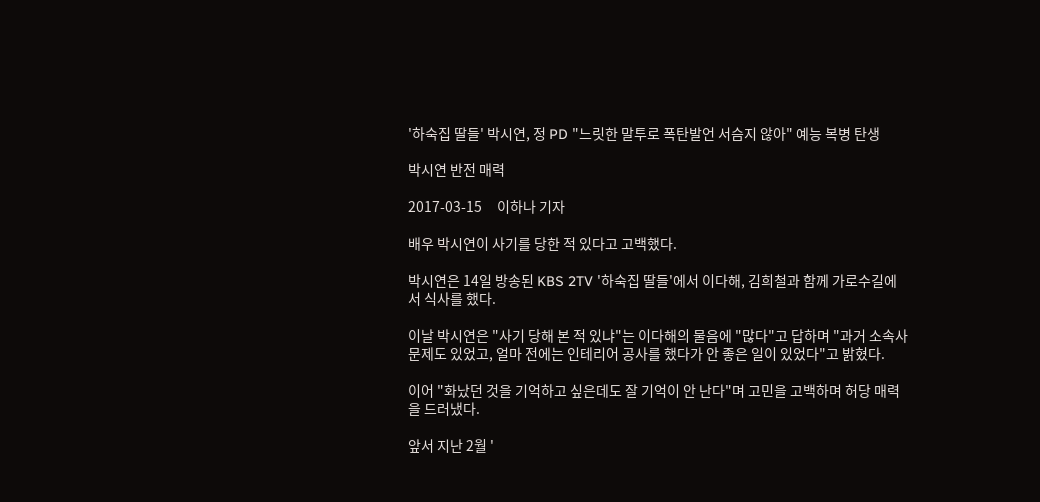'하숙집 딸들' 박시연, 정 PD "느릿한 말투로 폭탄발언 서슴지 않아" 예능 복병 탄생

박시연 반전 매력

2017-03-15     이하나 기자

배우 박시연이 사기를 당한 적 있다고 고백했다.

박시연은 14일 방송된 KBS 2TV '하숙집 딸들'에서 이다해, 김희철과 함께 가로수길에서 식사를 했다.

이날 박시연은 "사기 당해 본 적 있냐"는 이다해의 물음에 "많다"고 답하며 "과거 소속사 문제도 있었고, 얼마 전에는 인테리어 공사를 했다가 안 좋은 일이 있었다"고 밝혔다.

이어 "화났던 것을 기억하고 싶은데도 잘 기억이 안 난다"며 고민을 고백하며 허당 매력을 드러냈다.

앞서 지난 2월 '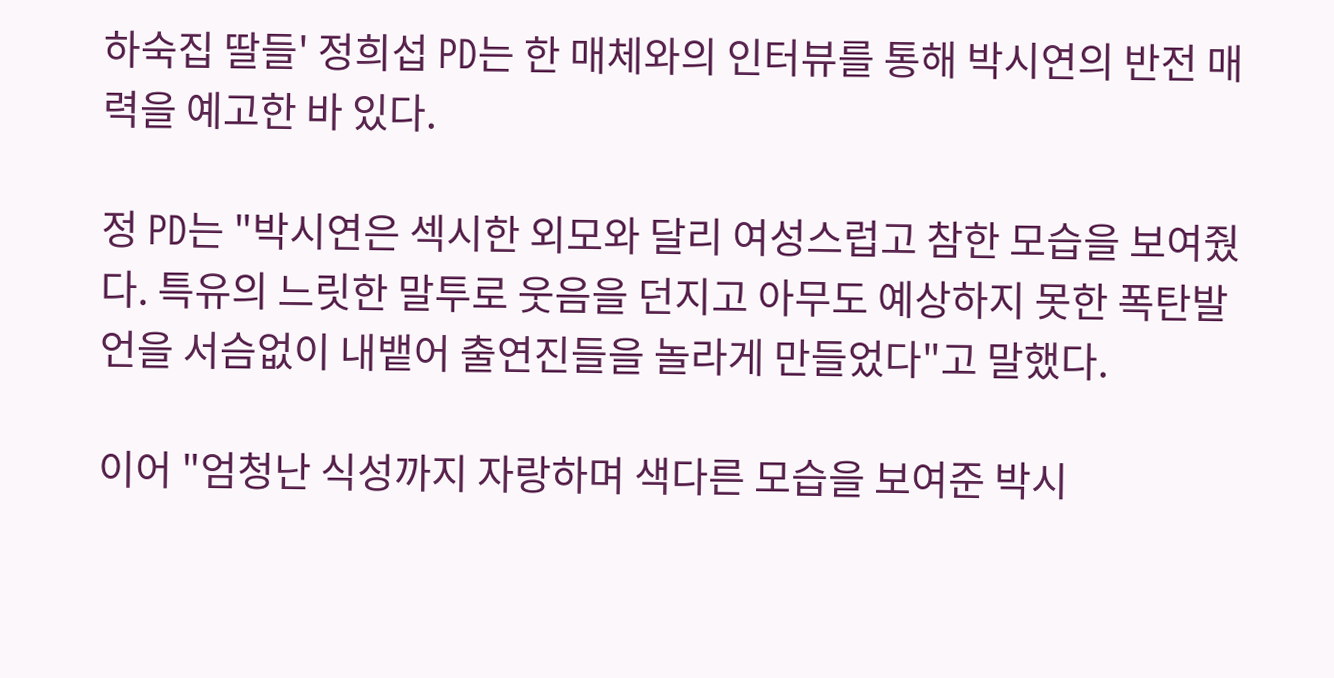하숙집 딸들' 정희섭 PD는 한 매체와의 인터뷰를 통해 박시연의 반전 매력을 예고한 바 있다.

정 PD는 "박시연은 섹시한 외모와 달리 여성스럽고 참한 모습을 보여줬다. 특유의 느릿한 말투로 웃음을 던지고 아무도 예상하지 못한 폭탄발언을 서슴없이 내뱉어 출연진들을 놀라게 만들었다"고 말했다.

이어 "엄청난 식성까지 자랑하며 색다른 모습을 보여준 박시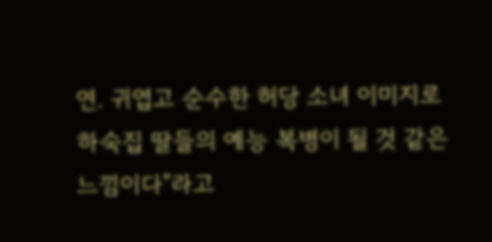연. 귀엽고 순수한 허당 소녀 이미지로 하숙집 딸들의 예능 복병이 될 것 같은 느낌이다"라고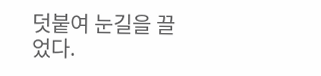덧붙여 눈길을 끌었다.